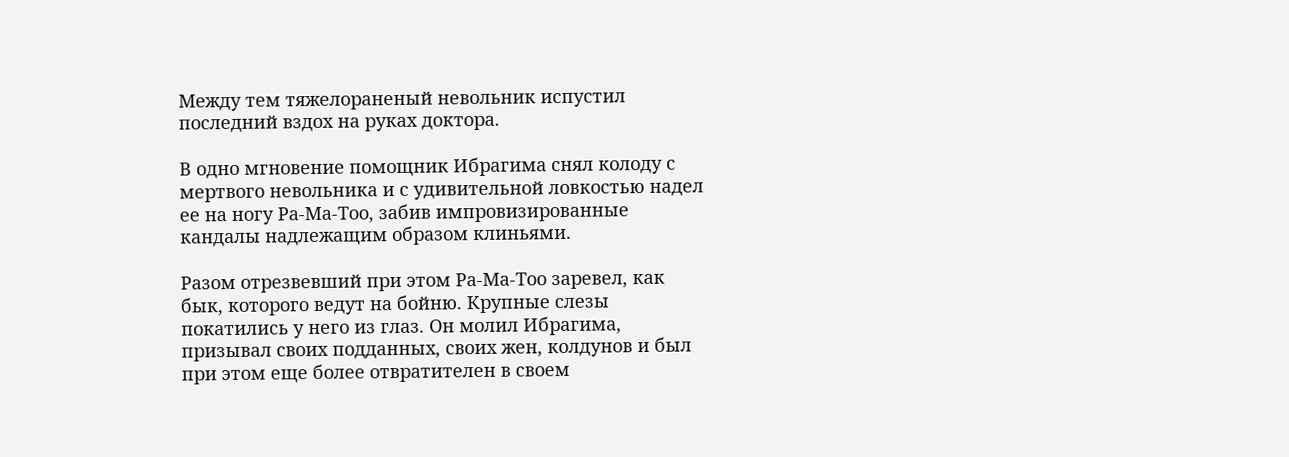Между тем тяжелораненый невольник испустил последний вздох на руках доктора.

В одно мгновение помощник Ибрагима снял колоду с мертвого невольника и с удивительной ловкостью надел ее на ногу Ра-Ма-Тоо, забив импровизированные кандалы надлежащим образом клиньями.

Разом отрезвевший при этом Ра-Ма-Тоо заревел, как бык, которого ведут на бойню. Крупные слезы покатились у него из глаз. Он молил Ибрагима, призывал своих подданных, своих жен, колдунов и был при этом еще более отвратителен в своем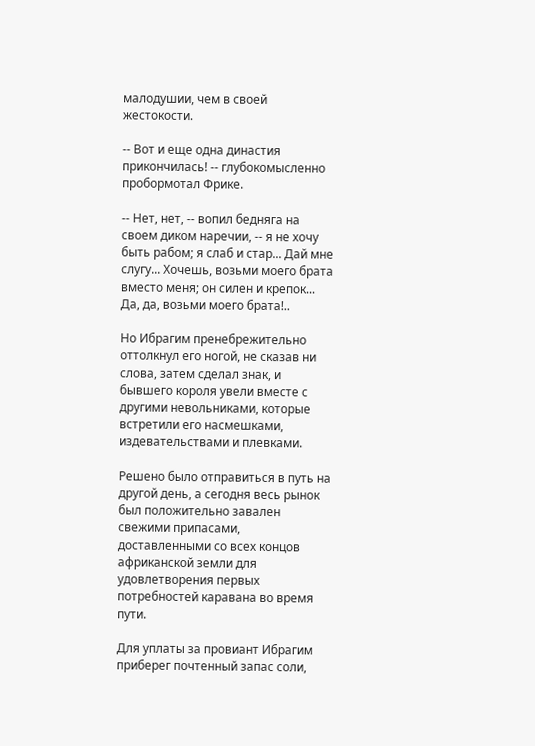малодушии, чем в своей жестокости.

-- Вот и еще одна династия прикончилась! -- глубокомысленно пробормотал Фрике.

-- Нет, нет, -- вопил бедняга на своем диком наречии, -- я не хочу быть рабом; я слаб и стар... Дай мне слугу... Хочешь, возьми моего брата вместо меня; он силен и крепок... Да, да, возьми моего брата!..

Но Ибрагим пренебрежительно оттолкнул его ногой, не сказав ни слова, затем сделал знак, и бывшего короля увели вместе с другими невольниками, которые встретили его насмешками, издевательствами и плевками.

Решено было отправиться в путь на другой день, а сегодня весь рынок был положительно завален свежими припасами, доставленными со всех концов африканской земли для удовлетворения первых потребностей каравана во время пути.

Для уплаты за провиант Ибрагим приберег почтенный запас соли,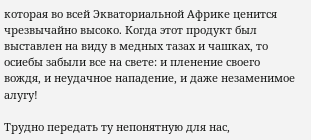которая во всей Экваториальной Африке ценится чрезвычайно высоко. Когда этот продукт был выставлен на виду в медных тазах и чашках, то осиебы забыли все на свете: и пленение своего вождя, и неудачное нападение, и даже незаменимое алугу!

Трудно передать ту непонятную для нас,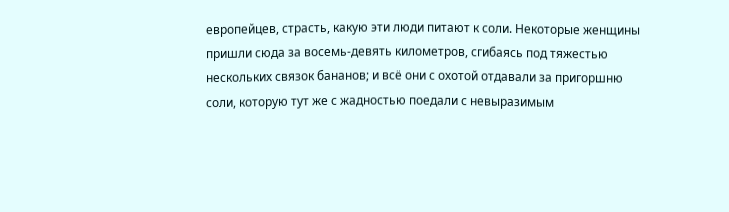европейцев, страсть, какую эти люди питают к соли. Некоторые женщины пришли сюда за восемь-девять километров, сгибаясь под тяжестью нескольких связок бананов; и всё они с охотой отдавали за пригоршню соли, которую тут же с жадностью поедали с невыразимым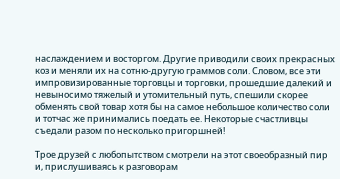наслаждением и восторгом. Другие приводили своих прекрасных коз и меняли их на сотню-другую граммов соли. Словом, все эти импровизированные торговцы и торговки, прошедшие далекий и невыносимо тяжелый и утомительный путь, спешили скорее обменять свой товар хотя бы на самое небольшое количество соли и тотчас же принимались поедать ее. Некоторые счастливцы съедали разом по несколько пригоршней!

Трое друзей с любопытством смотрели на этот своеобразный пир и, прислушиваясь к разговорам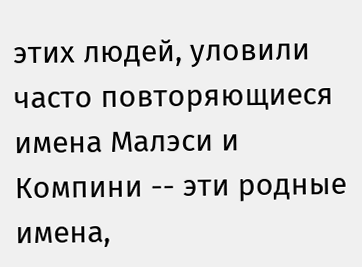этих людей, уловили часто повторяющиеся имена Малэси и Компини -- эти родные имена,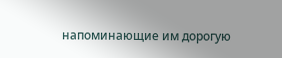напоминающие им дорогую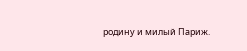родину и милый Париж.